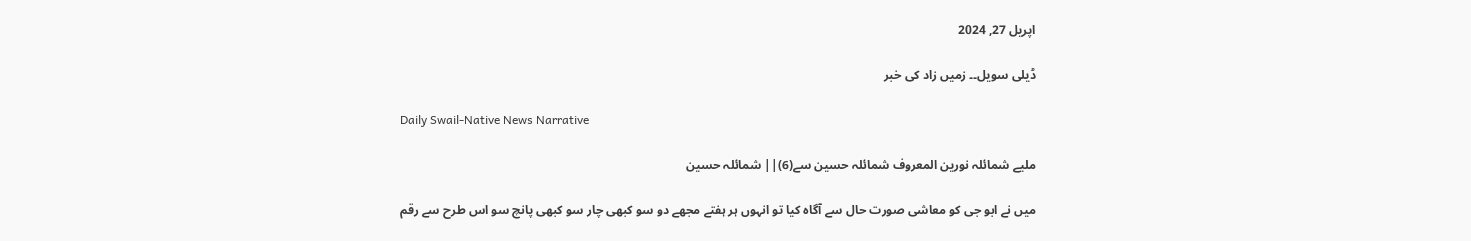اپریل 27, 2024

ڈیلی سویل۔۔ زمیں زاد کی خبر

Daily Swail-Native News Narrative

ملیے شمائلہ نورین المعروف شمائلہ حسین سے(6)|| شمائلہ حسین

میں نے ابو جی کو معاشی صورت حال سے آگاہ کیا تو انہوں ہر ہفتے مجھے دو سو کبھی چار سو کبھی پانچ سو اس طرح سے رقم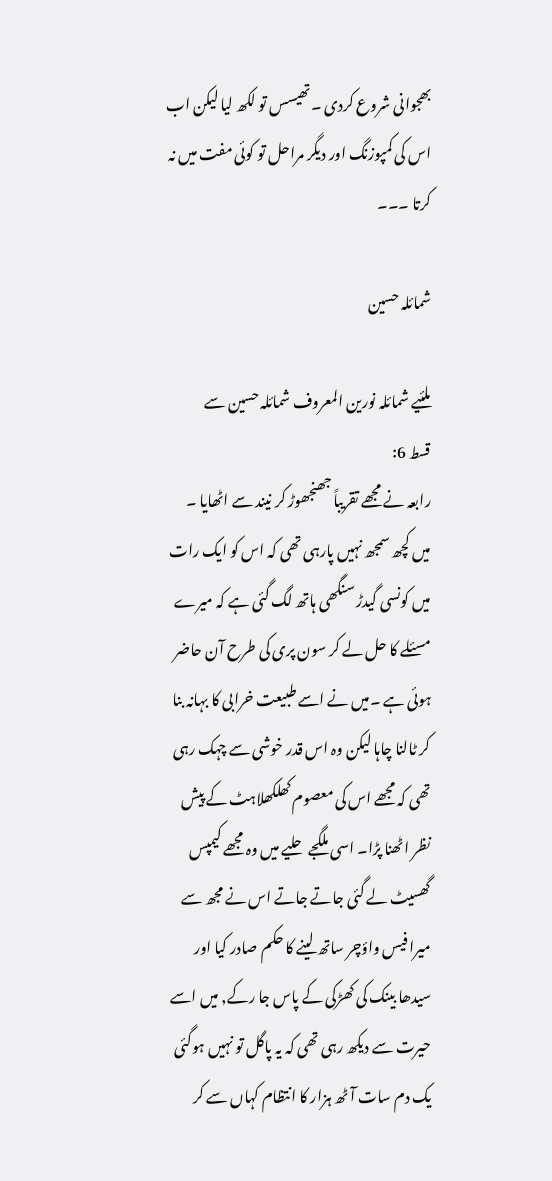بھجوانی شروع کردی ۔تھیسس تو لکھ لیا لیکن اب اس کی کمپوزنگ اور دیگر مراحل تو کوئی مفت میں نہ کرتا ۔۔۔

شمائلہ حسین

ملئیے شمائلہ نورین المعروف شمائلہ حسین سے
قسط 6:
رابعہ نے مجھے تقریباً جھنجھوڑ کر نیند سے اٹھایا ۔ میں کچھ سمجھ نہیں پارہی تھی کہ اس کو ایک رات میں کونسی گیدڑ سنگھی ہاتھ لگ گئی ہے کہ میرے مسئلے کا حل لے کر سون پری کی طرح آن حاضر ہوئی ہے ۔میں نے اسے طبیعت خرابی کا بہانہ بنا کر ٹالنا چاہا لیکن وہ اس قدر خوشی سے چہک رہی تھی کہ مجھے اس کی معصوم کھلکھلاہٹ کے پیش نظر اٹھنا پڑا۔ اسی ملگجے حلیے میں وہ مجھے کیمپس گھسیٹ لے گئی جاتے جاتے اس نے مجھ سے میرا فیس واؤچر ساتھ لینے کا حکم صادر کیا اور سیدھا بینک کی کھڑکی کے پاس جا رکے, میں اسے حیرت سے دیکھ رہی تھی کہ یہ پاگل تو نہیں ہوگئی یک دم سات آٹھ ہزار کا انتظام کہاں سے کر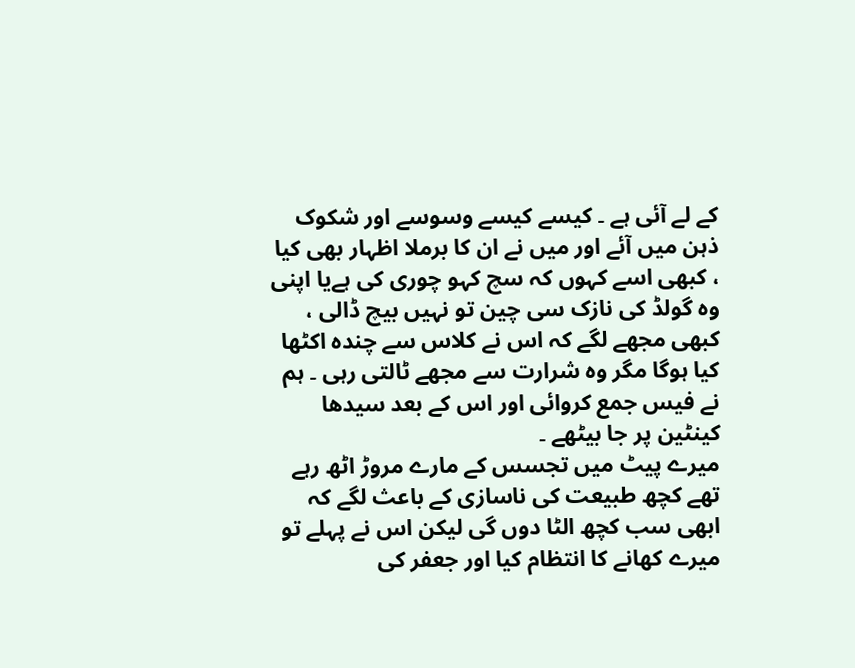کے لے آئی ہے ۔ کیسے کیسے وسوسے اور شکوک ذہن میں آئے اور میں نے ان کا برملا اظہار بھی کیا ، کبھی اسے کہوں کہ سچ کہو چوری کی ہےیا اپنی وہ گولڈ کی نازک سی چین تو نہیں بیچ ڈالی ، کبھی مجھے لگے کہ اس نے کلاس سے چندہ اکٹھا کیا ہوگا مگر وہ شرارت سے مجھے ٹالتی رہی ۔ ہم نے فیس جمع کروائی اور اس کے بعد سیدھا کینٹین پر جا بیٹھے ۔
میرے پیٹ میں تجسس کے مارے مروڑ اٹھ رہے تھے کچھ طبیعت کی ناسازی کے باعث لگے کہ ابھی سب کچھ الٹا دوں گی لیکن اس نے پہلے تو میرے کھانے کا انتظام کیا اور جعفر کی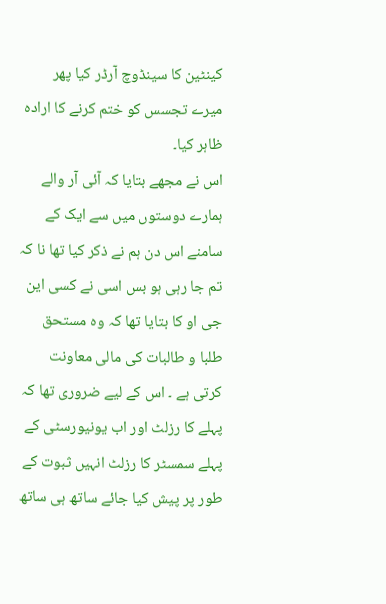کینٹین کا سینڈوچ آرڈر کیا پھر میرے تجسس کو ختم کرنے کا ارادہ ظاہر کیا۔
اس نے مجھے بتایا کہ آئی آر والے ہمارے دوستوں میں سے ایک کے سامنے اس دن ہم نے ذکر کیا تھا نا کہ تم جا رہی ہو بس اسی نے کسی این جی او کا بتایا تھا کہ وہ مستحق طلبا و طالبات کی مالی معاونت کرتی ہے ۔ اس کے لیے ضروری تھا کہ پہلے کا رزلٹ اور اب یونیورسٹی کے پہلے سمسٹر کا رزلٹ انہیں ثبوت کے طور پر پیش کیا جائے ساتھ ہی ساتھ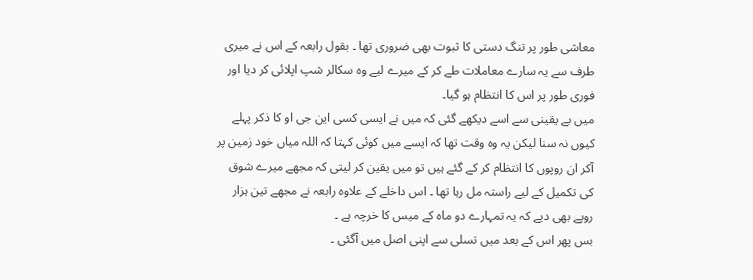معاشی طور پر تنگ دستی کا ثبوت بھی ضروری تھا ۔ بقول رابعہ کے اس نے میری طرف سے یہ سارے معاملات طے کر کے میرے لیے وہ سکالر شپ اپلائی کر دیا اور فوری طور پر اس کا انتظام ہو گیا۔
میں بے یقینی سے اسے دیکھے گئی کہ میں نے ایسی کسی این جی او کا ذکر پہلے کیوں نہ سنا لیکن یہ وہ وقت تھا کہ ایسے میں کوئی کہتا کہ اللہ میاں خود زمین پر آکر ان روپوں کا انتظام کر کے گئے ہیں تو میں یقین کر لیتی کہ مجھے میرے شوق کی تکمیل کے لیے راستہ مل رہا تھا ۔ اس داخلے کے علاوہ رابعہ نے مجھے تین ہزار روپے بھی دیے کہ یہ تمہارے دو ماہ کے میس کا خرچہ ہے ۔
بس پھر اس کے بعد میں تسلی سے اپنی اصل میں آگئی ۔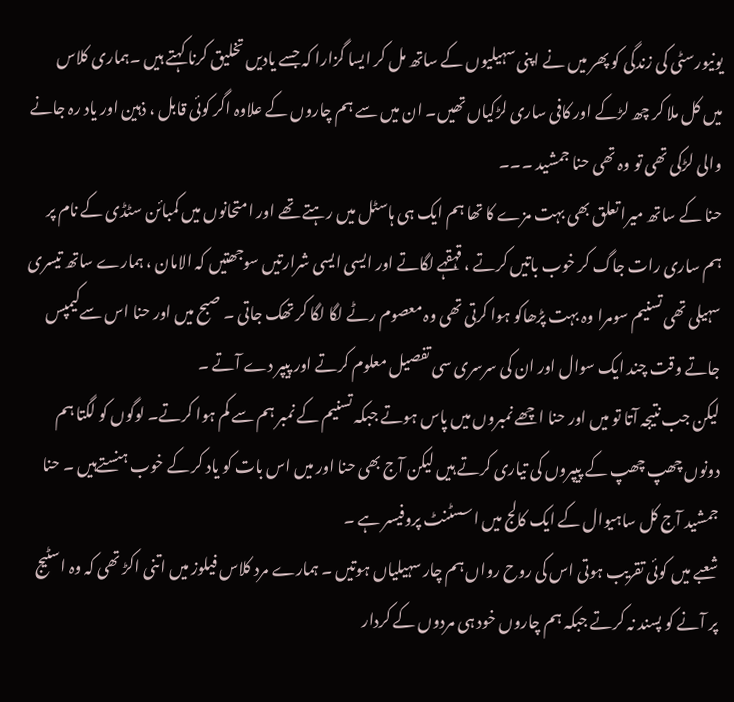یونیورسٹی کی زندگی کو پھر میں نے اپنی سہیلیوں کے ساتھ مل کر ایسا گزارا کہ جسے یادیں تخلیق کرنا کہتے ہیں ۔ہماری کلاس میں کل ملا کر چھ لڑکے اور کافی ساری لڑکیاں تھیں۔ ان میں سے ہم چاروں کے علاوہ اگر کوئی قابل ، ذہین اور یاد رہ جانے والی لڑکی تھی تو وہ تھی حنا جمشید ۔۔۔
حنا کے ساتھ میرا تعلق بھی بہت مزے کا تھا ہم ایک ہی ہاسٹل میں رہتے تھے اور امتحانوں میں کمبائن سٹڈی کے نام پر ہم ساری رات جاگ کر خوب باتیں کرتے ، قہقہے لگاتے اور ایسی ایسی شرارتیں سوجھتیں کہ الامان ، ہمارے ساتھ تیسری سہیلی تھی تسنیم سومرا وہ بہت پڑھاکو ہوا کرتی تھی وہ معصوم رٹے لگا لگا کر تھک جاتی ۔ صبح میں اور حنا اس سےکیمپس جاتے وقت چند ایک سوال اور ان کی سرسری سی تفصیل معلوم کرتے اور پیپر دے آتے ۔
لیکن جب نتیجہ آتا تو میں اور حنا اچھے نمبروں میں پاس ہوتے جبکہ تسنیم کے نمبر ہم سے کم ہوا کرتے۔ لوگوں کو لگتا ہم دونوں چھپ چھپ کے پیپروں کی تیاری کرتے ہیں لیکن آج بھی حنا اور میں اس بات کو یاد کر کے خوب ہنستےہیں ۔ حنا جمشید آج کل ساہیوال کے ایک کالج میں اسسٹنٹ پروفیسر ہے ۔
شعبے میں کوئی تقریب ہوتی اس کی روح رواں ہم چار سہیلیاں ہوتیں ۔ ہمارے مرد کلاس فیلوز میں اتنی اکڑ تھی کہ وہ اسٹیج پر آنے کو پسند نہ کرتے جبکہ ہم چاروں خود ہی مردوں کے کردار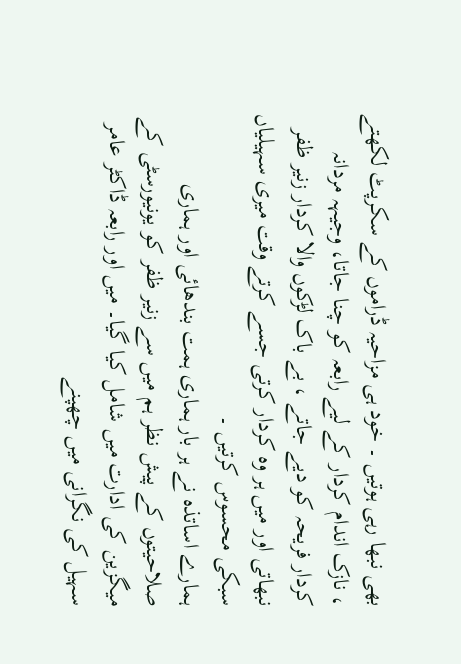بھی نبھا رہی ہوتیں ۔ خود ہی مزاحیہ ڈراموں کے سکرپٹ لکھتے ، نازک اندام کردار کے لیے رابعہ کو چنا جاتا، وجیہہ مردانہ کردار فریحہ کو دیے جاتے ، بے باک لڑکوں والا کردار زنیر ظفر نبھاتی اور میں ہر وہ کردار کرتی جسے کرتے وقت میری سہیلیاں سبکی محسوس کرتیں ۔
ہمارے اساتذہ نے ہر بار ہماری ہمت بندھائی اور ہماری صلاحیتوں کے پیش نظر ہم میں سے زنیر ظفر کو یونیورسٹی کے میگزین کی ادارت میں شامل کیا گیا۔ میں اور رابعہ ڈاکٹر عامر سہیل کی نگرانی میں چھپنے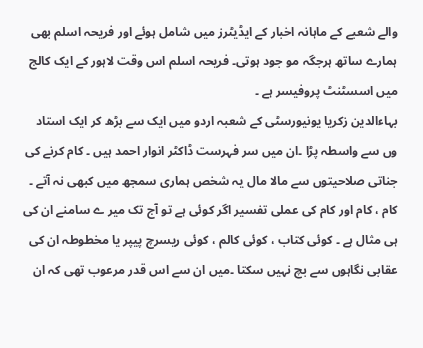والے شعبے کے ماہانہ اخبار کے ایڈیٹرز میں شامل ہوئے اور فریحہ اسلم بھی ہمارے ساتھ ہرجگہ مو جود ہوتی۔ فریحہ اسلم اس وقت لاہور کے ایک کالج میں اسسٹنٹ پروفیسر ہے ۔
بہاءالدین زکریا یونیورسٹی کے شعبہ اردو میں ایک سے بڑھ کر ایک استاد وں سے واسطہ پڑا ۔ان میں سر فہرست ڈاکٹر انوار احمد ہیں ۔ کام کرنے کی جناتی صلاحیتوں سے مالا مال یہ شخص ہماری سمجھ میں کبھی نہ آتے ۔ کام ، کام اور کام کی عملی تفسیر اگر کوئی ہے تو آج تک میر ے سامنے ان کی ہی مثال ہے ۔ کوئی کتاب ، کوئی کالم ، کوئی ریسرچ پیپر یا مخطوطہ ان کی عقابی نگاہوں سے بچ نہیں سکتا ۔میں ان سے اس قدر مرعوب تھی کہ ان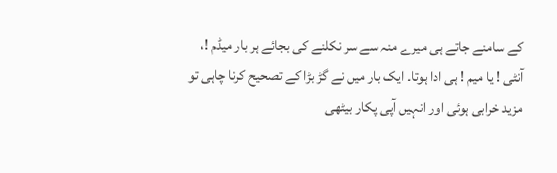کے سامنے جاتے ہی میرے منہ سے سر نکلنے کی بجائے ہر بار میڈم !، آنٹی ! یا میم ! ہی ادا ہوتا۔ ایک بار میں نے گڑ بڑا کے تصحیح کرنا چاہی تو مزید خرابی ہوئی اور انہیں آپی پکار بیٹھی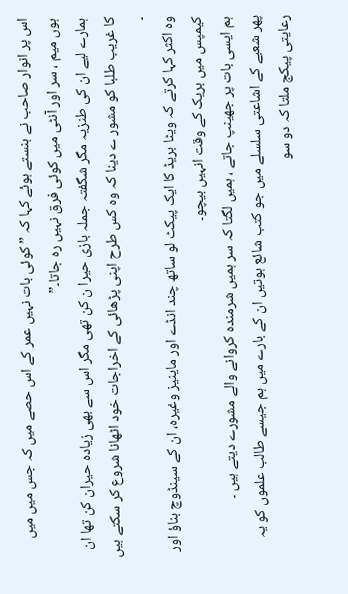اس پر انوار صاحب نے ہنستے ہوئے کہا کہ ” کوئی بات نہیں عمر کے اس حصے میں کہ جس میں میں ہوں میم ، سر اور آنٹی میں کوئی فرق نہیں رہ جاتا۔”
ہمارے لیے ان کی طنزیہ مگر شگفتہ جملہ بازی حیرا ن کن تھی مگر اس سے بھی زیادہ حیران کن تھا ان کا غریب طلبا کو مشور ے دینا کہ وہ کس طرح اپنی پڑھائی کے اخراجات خود اٹھانا شروع کر سکتے ہیں ۔
وہ اکثر کہا کرتے کہ ویٹا بریڈ کا ایک پیکٹ لو ساتھ چند انڈے اور ماینیز وغیرہ، ان کے سینڈوچ بناؤ اور کیمپس میں بریک کے وقت انہیں بیچو۔
ہم ایسی بات پر جھینپ جاتے ، ہمیں لگتا کہ سر ہمیں شرمندہ کروانے والے مشورے دیتے ہیں ۔
پھر شعبے کے اشاعتی سلسلے میں جو کتب شائع ہوتیں ان کے بارے میں ہم جیسے طالب علموں کو یہ رعایتی پیکج ملتا کہ دو سو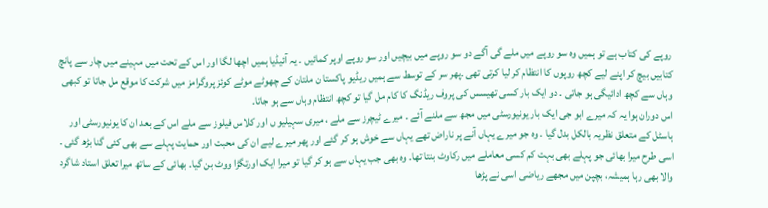روپے کی کتاب ہے تو ہمیں وہ سو روپے میں ملے گی آگے دو سو روپے میں بیچیں اور سو روپے اوپر کمائیں ۔ یہ آئیڈیا ہمیں اچھا لگا اور اس کے تحت میں مہینے میں چار سے پانچ کتابیں بیچ کر اپنے لیے کچھ روپوں کا انتظام کر لیا کرتی تھی ۔پھر سر کے توسط سے ہمیں ریڈیو پاکستا ن ملتان کے چھوٹے موٹے کوئز پروگرامز میں شرکت کا موقع مل جاتا تو کبھی وہاں سے کچھ ادائیگی ہو جاتی ۔ دو ایک بار کسی تھیسس کی پروف ریڈنگ کا کام مل گیا تو کچھ انتظام وہاں سے ہو جاتا۔
اس دوران ہوا یہ کہ میرے ابو جی ایک بار یونیورسٹی میں مجھ سے ملنے آئے ۔ میرے ٹیچرز سے ملے ، میری سہیلیو ں اور کلاس فیلوز سے ملے اس کے بعد ان کا یونیورسٹی اور ہاسٹل کے متعلق نظریہ بالکل بدل گیا ۔ وہ جو میرے یہاں آنے پر ناراض تھے یہاں سے خوش ہو کر گئے اور پھر میرے لیے ان کی محبت اور حمایت پہلے سے بھی کئی گنا بڑھ گئی ۔ اسی طرح میرا بھائی جو پہلے بھی بہت کم کسی معاملے میں رکاوٹ بنتا تھا۔ وہ بھی جب یہاں سے ہو کر گیا تو میرا ایک اورتگڑا ووٹ بن گیا۔ بھائی کے ساتھ میرا تعلق استاد شاگرد والا بھی رہا ہمیشہ، بچپن میں مجھے ریاضی اسی نے پڑھا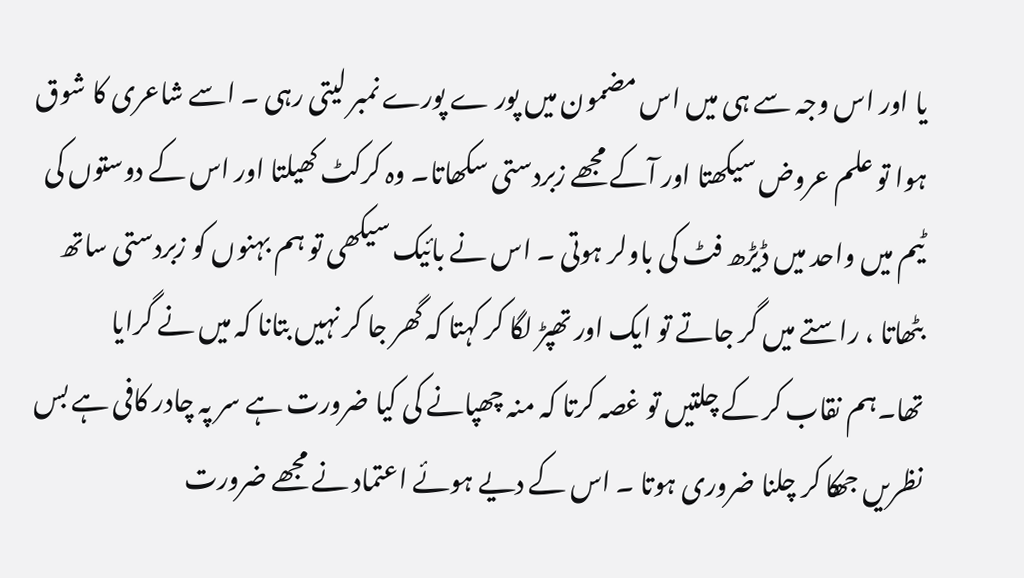یا اور اس وجہ سے ہی میں اس مضمون میں پور ے پورے نمبر لیتی رہی ۔ اسے شاعری کا شوق ہوا تو علم عروض سیکھتا اور آکے مجھے زبردستی سکھاتا۔ وہ کرکٹ کھیلتا اور اس کے دوستوں کی ٹیم میں واحد میں ڈیڑھ فٹ کی باولر ہوتی ۔ اس نے بائیک سیکھی تو ہم بہنوں کو زبردستی ساتھ بٹھاتا ، راستے میں گر جاتے تو ایک اور تھپڑ لگا کر کہتا کہ گھر جا کر نہیں بتانا کہ میں نے گرایا تھا۔ہم نقاب کر کے چلتیں تو غصہ کرتا کہ منہ چھپانے کی کیا ضرورت ہے سر پہ چادر کافی ہے بس نظریں جھکا کر چلنا ضروری ہوتا ۔ اس کے دیے ہوئے اعتماد نے مجھے ضرورت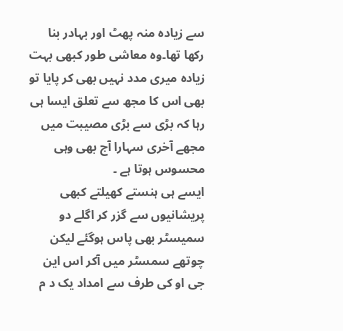سے زیادہ منہ پھٹ اور بہادر بنا رکھا تھا۔وہ معاشی طور کبھی بہت زیادہ میری مدد نہیں بھی کر پایا تو بھی اس کا مجھ سے تعلق ایسا ہی رہا کہ بڑی سے بڑی مصیبت میں مجھے آخری سہارا آج بھی وہی محسوس ہوتا ہے ۔
ایسے ہی ہنستے کھیلتے کبھی پریشانیوں سے گزر کر اگلے دو سمیسٹر بھی پاس ہوگئے لیکن چوتھے سمسٹر میں آکر اس این جی او کی طرف سے امداد یک د م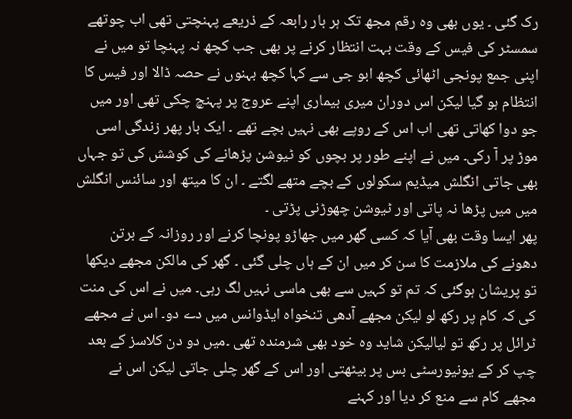رک گئی ۔ یوں بھی وہ رقم مجھ تک ہر بار رابعہ کے ذریعے پہنچتی تھی اب چوتھے سمسٹر کی فیس کے وقت بہت انتظار کرنے پر بھی جب کچھ نہ پہنچا تو میں نے اپنی جمع پونجی اٹھائی کچھ ابو جی سے کہا کچھ بہنوں نے حصہ ڈالا اور فیس کا انتظام ہو گیا لیکن اس دوران میری بیماری اپنے عروج پر پہنچ چکی تھی اور میں جو دوا کھاتی تھی اب اس کے روپے بھی نہیں بچے تھے ۔ ایک بار پھر زندگی اسی موڑ پر آ رکی۔ میں نے اپنے طور پر بچوں کو ٹیوشن پڑھانے کی کوشش کی تو جہاں بھی جاتی انگلش میڈیم سکولوں کے بچے متھے لگتے ۔ ان کا میتھ اور سائنس انگلش میں میں پڑھا نہ پاتی اور ٹیوشن چھوڑنی پڑتی ۔
پھر ایسا وقت بھی آیا کہ کسی گھر میں جھاڑو پونچا کرنے اور روزانہ کے برتن دھونے کی ملازمت کا سن کر میں ان کے ہاں چلی گئی ۔ گھر کی مالکن مجھے دیکھا تو پریشان ہوگئی کہ تم تو کہیں سے بھی ماسی نہیں لگ رہی۔ میں نے اس کی منت کی کہ کام پر رکھ لو لیکن مجھے آدھی تنخواہ ایڈوانس میں دے دو۔ اس نے مجھے ٹرائل پر رکھ تو لیالیکن شاید وہ خود بھی شرمندہ تھی ۔میں دو دن کلاسز کے بعد چپ کر کے یونیورسٹی بس پر بیٹھتی اور اس کے گھر چلی جاتی لیکن اس نے مجھے کام سے منع کر دیا اور کہنے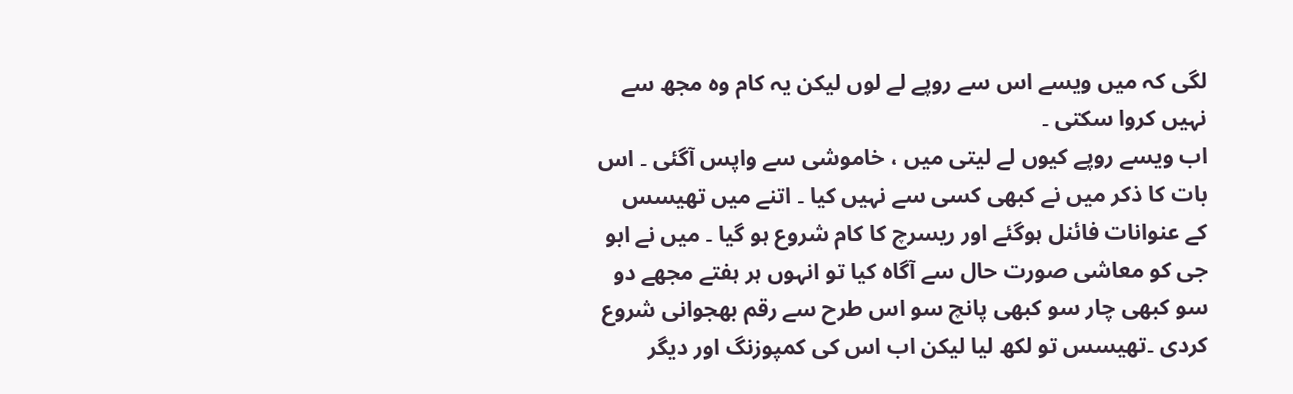لگی کہ میں ویسے اس سے روپے لے لوں لیکن یہ کام وہ مجھ سے نہیں کروا سکتی ۔
اب ویسے روپے کیوں لے لیتی میں ، خاموشی سے واپس آگئی ۔ اس بات کا ذکر میں نے کبھی کسی سے نہیں کیا ۔ اتنے میں تھیسس کے عنوانات فائنل ہوگئے اور ریسرچ کا کام شروع ہو گیا ۔ میں نے ابو جی کو معاشی صورت حال سے آگاہ کیا تو انہوں ہر ہفتے مجھے دو سو کبھی چار سو کبھی پانچ سو اس طرح سے رقم بھجوانی شروع کردی ۔تھیسس تو لکھ لیا لیکن اب اس کی کمپوزنگ اور دیگر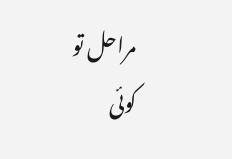مراحل تو کوئی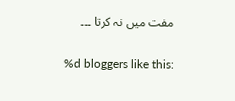مفت میں نہ کرتا ۔۔۔

%d bloggers like this: